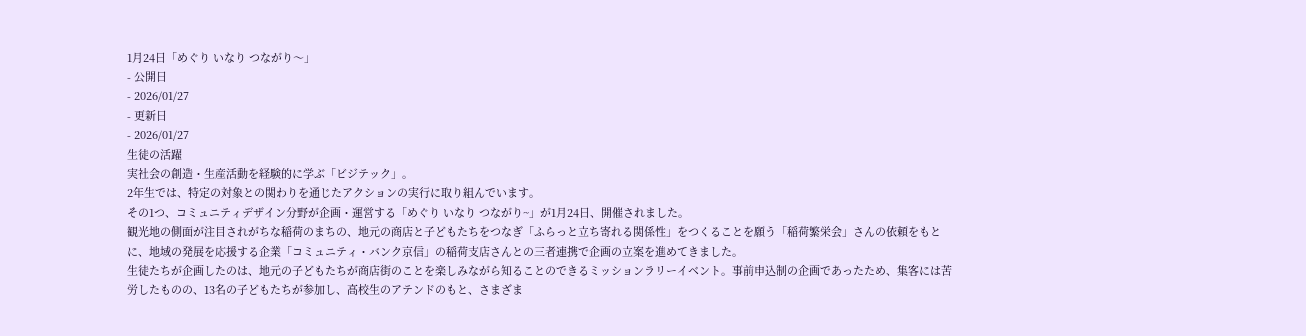1月24日「めぐり いなり つながり〜」
- 公開日
- 2026/01/27
- 更新日
- 2026/01/27
生徒の活躍
実社会の創造・生産活動を経験的に学ぶ「ビジテック」。
2年生では、特定の対象との関わりを通じたアクションの実行に取り組んでいます。
その1つ、コミュニティデザイン分野が企画・運営する「めぐり いなり つながり~」が1月24日、開催されました。
観光地の側面が注目されがちな稲荷のまちの、地元の商店と子どもたちをつなぎ「ふらっと立ち寄れる関係性」をつくることを願う「稲荷繁栄会」さんの依頼をもとに、地域の発展を応援する企業「コミュニティ・バンク京信」の稲荷支店さんとの三者連携で企画の立案を進めてきました。
生徒たちが企画したのは、地元の子どもたちが商店街のことを楽しみながら知ることのできるミッションラリーイベント。事前申込制の企画であったため、集客には苦労したものの、13名の子どもたちが参加し、高校生のアテンドのもと、さまざま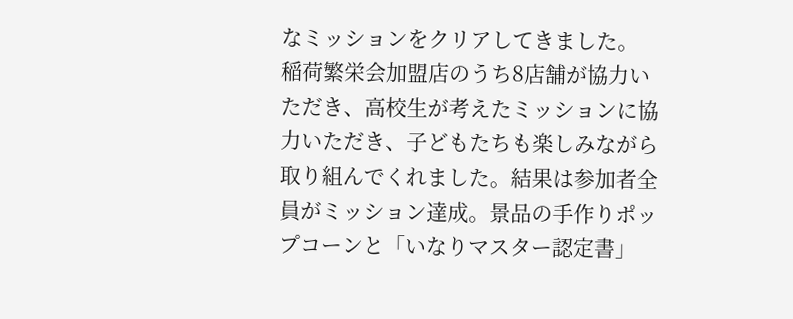なミッションをクリアしてきました。
稲荷繁栄会加盟店のうち8店舗が協力いただき、高校生が考えたミッションに協力いただき、子どもたちも楽しみながら取り組んでくれました。結果は参加者全員がミッション達成。景品の手作りポップコーンと「いなりマスター認定書」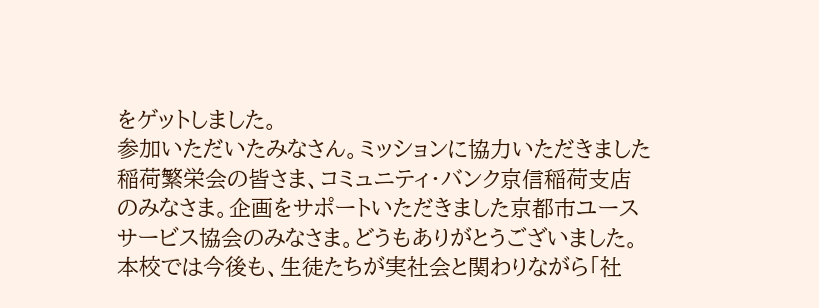をゲットしました。
参加いただいたみなさん。ミッションに協力いただきました稲荷繁栄会の皆さま、コミュニティ・バンク京信稲荷支店のみなさま。企画をサポートいただきました京都市ユースサービス協会のみなさま。どうもありがとうございました。
本校では今後も、生徒たちが実社会と関わりながら「社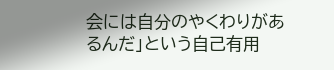会には自分のやくわりがあるんだ」という自己有用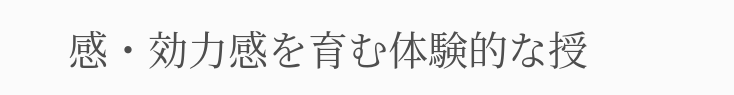感・効力感を育む体験的な授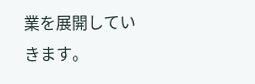業を展開していきます。